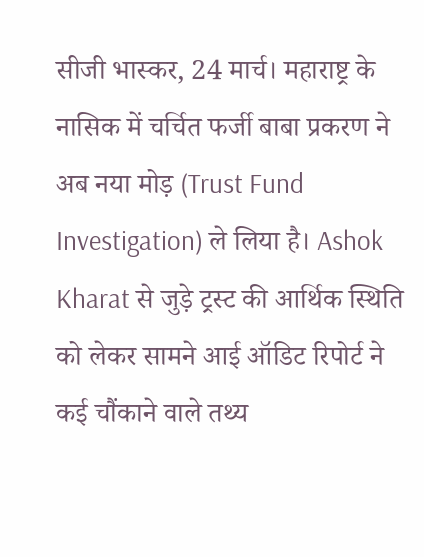सीजी भास्कर, 24 मार्च। महाराष्ट्र के नासिक में चर्चित फर्जी बाबा प्रकरण ने अब नया मोड़ (Trust Fund Investigation) ले लिया है। Ashok Kharat से जुड़े ट्रस्ट की आर्थिक स्थिति को लेकर सामने आई ऑडिट रिपोर्ट ने कई चौंकाने वाले तथ्य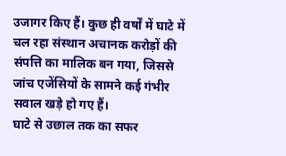उजागर किए हैं। कुछ ही वर्षों में घाटे में चल रहा संस्थान अचानक करोड़ों की संपत्ति का मालिक बन गया, जिससे जांच एजेंसियों के सामने कई गंभीर सवाल खड़े हो गए हैं।
घाटे से उछाल तक का सफर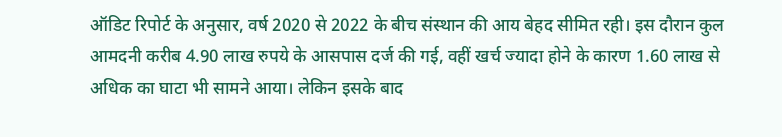ऑडिट रिपोर्ट के अनुसार, वर्ष 2020 से 2022 के बीच संस्थान की आय बेहद सीमित रही। इस दौरान कुल आमदनी करीब 4.90 लाख रुपये के आसपास दर्ज की गई, वहीं खर्च ज्यादा होने के कारण 1.60 लाख से अधिक का घाटा भी सामने आया। लेकिन इसके बाद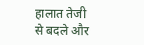हालात तेजी से बदले और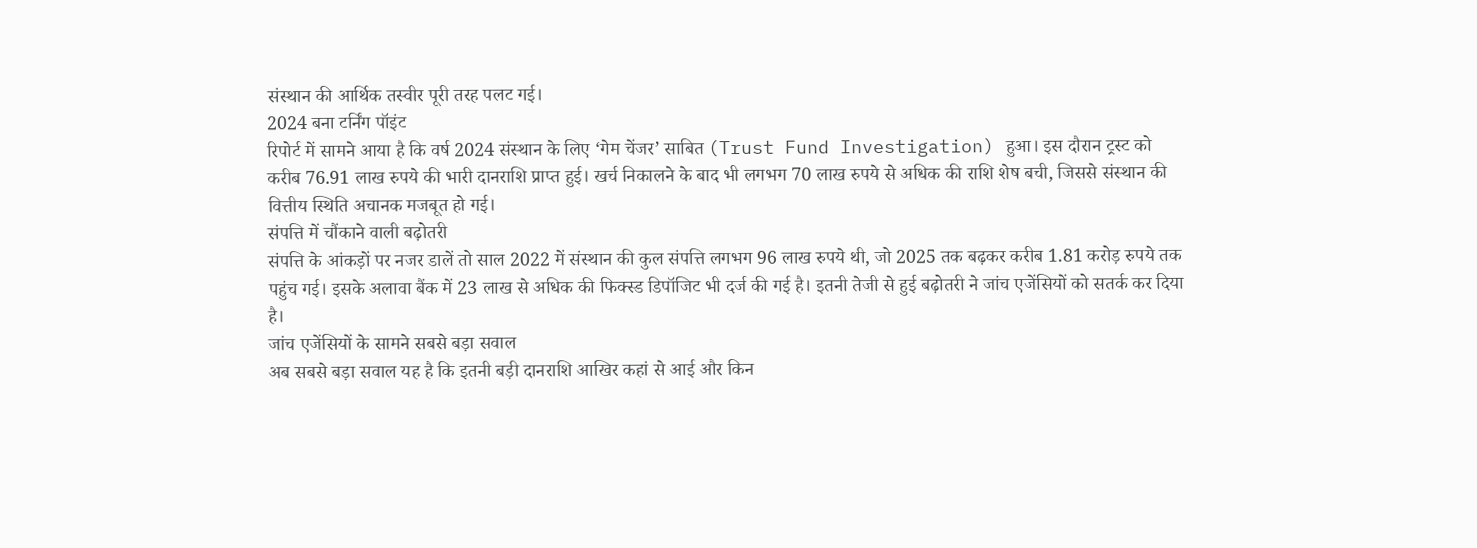संस्थान की आर्थिक तस्वीर पूरी तरह पलट गई।
2024 बना टर्निंग पॉइंट
रिपोर्ट में सामने आया है कि वर्ष 2024 संस्थान के लिए ‘गेम चेंजर’ साबित (Trust Fund Investigation) हुआ। इस दौरान ट्रस्ट को करीब 76.91 लाख रुपये की भारी दानराशि प्राप्त हुई। खर्च निकालने के बाद भी लगभग 70 लाख रुपये से अधिक की राशि शेष बची, जिससे संस्थान की वित्तीय स्थिति अचानक मजबूत हो गई।
संपत्ति में चौंकाने वाली बढ़ोतरी
संपत्ति के आंकड़ों पर नजर डालें तो साल 2022 में संस्थान की कुल संपत्ति लगभग 96 लाख रुपये थी, जो 2025 तक बढ़कर करीब 1.81 करोड़ रुपये तक पहुंच गई। इसके अलावा बैंक में 23 लाख से अधिक की फिक्स्ड डिपॉजिट भी दर्ज की गई है। इतनी तेजी से हुई बढ़ोतरी ने जांच एजेंसियों को सतर्क कर दिया है।
जांच एजेंसियों के सामने सबसे बड़ा सवाल
अब सबसे बड़ा सवाल यह है कि इतनी बड़ी दानराशि आखिर कहां से आई और किन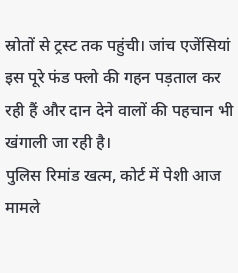स्रोतों से ट्रस्ट तक पहुंची। जांच एजेंसियां इस पूरे फंड फ्लो की गहन पड़ताल कर रही हैं और दान देने वालों की पहचान भी खंगाली जा रही है।
पुलिस रिमांड खत्म, कोर्ट में पेशी आज
मामले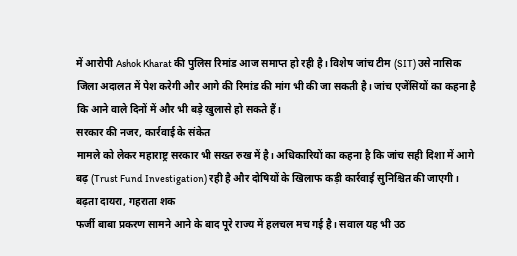में आरोपी Ashok Kharat की पुलिस रिमांड आज समाप्त हो रही है। विशेष जांच टीम (SIT) उसे नासिक जिला अदालत में पेश करेगी और आगे की रिमांड की मांग भी की जा सकती है। जांच एजेंसियों का कहना है कि आने वाले दिनों में और भी बड़े खुलासे हो सकते हैं।
सरकार की नजर, कार्रवाई के संकेत
मामले को लेकर महाराष्ट्र सरकार भी सख्त रुख में है। अधिकारियों का कहना है कि जांच सही दिशा में आगे बढ़ (Trust Fund Investigation) रही है और दोषियों के खिलाफ कड़ी कार्रवाई सुनिश्चित की जाएगी।
बढ़ता दायरा, गहराता शक
फर्जी बाबा प्रकरण सामने आने के बाद पूरे राज्य में हलचल मच गई है। सवाल यह भी उठ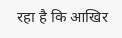रहा है कि आखिर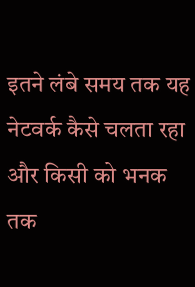इतने लंबे समय तक यह नेटवर्क कैसे चलता रहा और किसी को भनक तक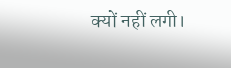क्यों नहीं लगी।